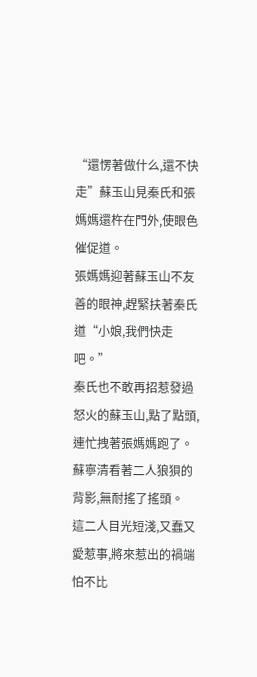“還愣著做什么,還不快走”蘇玉山見秦氏和張媽媽還杵在門外,使眼色催促道。
張媽媽迎著蘇玉山不友善的眼神,趕緊扶著秦氏道“小娘,我們快走吧。”
秦氏也不敢再招惹發過怒火的蘇玉山,點了點頭,連忙拽著張媽媽跑了。
蘇寧清看著二人狼狽的背影,無耐搖了搖頭。
這二人目光短淺,又蠢又愛惹事,將來惹出的禍端怕不比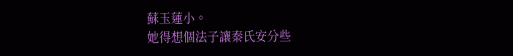蘇玉蓮小。
她得想個法子讓秦氏安分些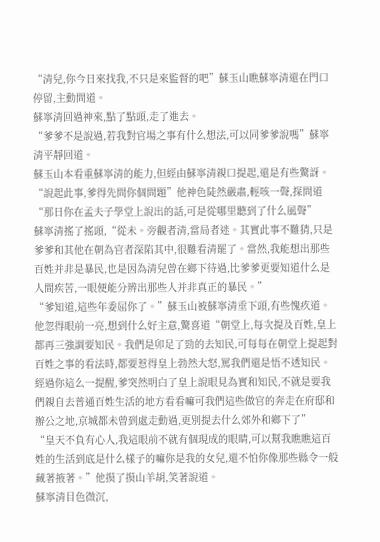“清兒,你今日來找我,不只是來監督的吧”蘇玉山瞧蘇寧清還在門口停留,主動問道。
蘇寧清回過神來,點了點頭,走了進去。
“爹爹不是說過,若我對官場之事有什么想法,可以同爹爹說嗎”蘇寧清平靜回道。
蘇玉山本看重蘇寧清的能力,但經由蘇寧清親口提起,還是有些驚訝。
“說起此事,爹得先問你個問題”他神色陡然嚴肅,輕咳一聲,探問道“那日你在孟夫子學堂上說出的話,可是從哪里聽到了什么風聲”
蘇寧清搖了搖頭,“從未。旁觀者清,當局者迷。其實此事不難猜,只是爹爹和其他在朝為官者深陷其中,很難看清罷了。當然,我能想出那些百姓并非是暴民,也是因為清兒曾在鄉下待過,比爹爹更要知道什么是人間疾苦,一眼便能分辨出那些人并非真正的暴民。”
“爹知道,這些年委屈你了。”蘇玉山被蘇寧清垂下頭,有些愧疚道。
他忽得眼前一亮,想到什么好主意,驚喜道“朝堂上,每次提及百姓,皇上都再三強調要知民。我們是卯足了勁的去知民,可每每在朝堂上提起對百姓之事的看法時,都要惹得皇上勃然大怒,罵我們還是悟不透知民。經過你這么一提醒,爹突然明白了皇上說眼見為實和知民,不就是要我們親自去普通百姓生活的地方看看嘛可我們這些做官的奔走在府邸和辦公之地,京城都未曾到處走動過,更別提去什么郊外和鄉下了”
“皇天不負有心人,我這眼前不就有個現成的眼睛,可以幫我瞧瞧這百姓的生活到底是什么樣子的嘛你是我的女兒,還不怕你像那些縣令一般藏著掖著。”他摸了摸山羊胡,笑著說道。
蘇寧清目色微沉,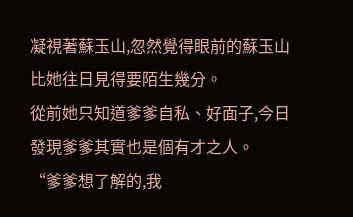凝視著蘇玉山,忽然覺得眼前的蘇玉山比她往日見得要陌生幾分。
從前她只知道爹爹自私、好面子,今日發現爹爹其實也是個有才之人。
“爹爹想了解的,我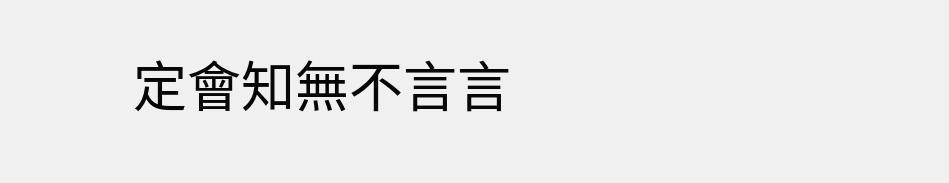定會知無不言言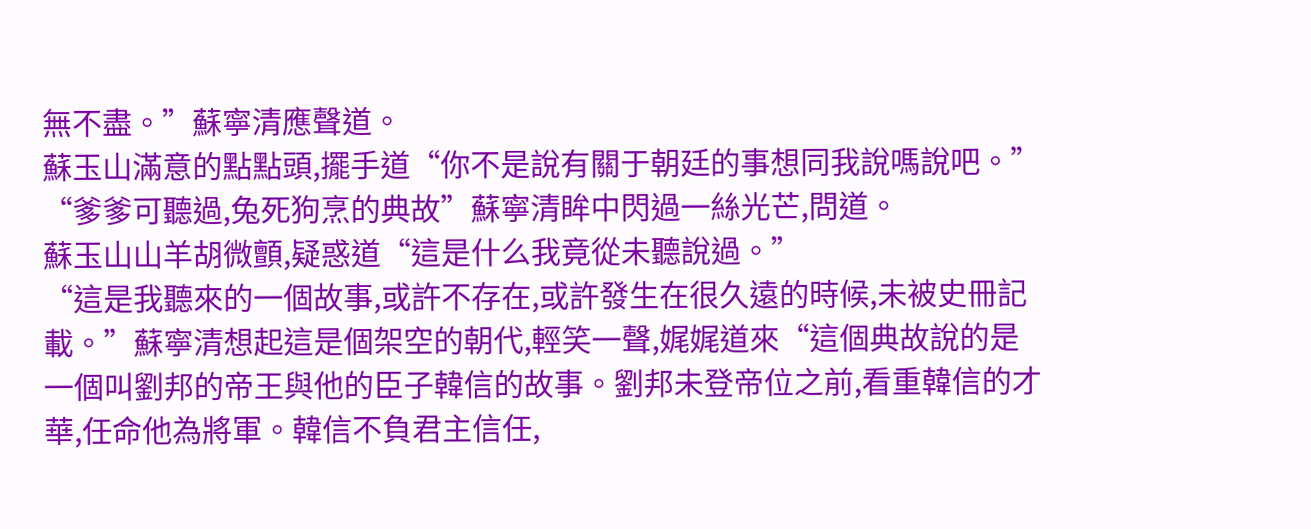無不盡。”蘇寧清應聲道。
蘇玉山滿意的點點頭,擺手道“你不是說有關于朝廷的事想同我說嗎說吧。”
“爹爹可聽過,兔死狗烹的典故”蘇寧清眸中閃過一絲光芒,問道。
蘇玉山山羊胡微顫,疑惑道“這是什么我竟從未聽說過。”
“這是我聽來的一個故事,或許不存在,或許發生在很久遠的時候,未被史冊記載。”蘇寧清想起這是個架空的朝代,輕笑一聲,娓娓道來“這個典故說的是一個叫劉邦的帝王與他的臣子韓信的故事。劉邦未登帝位之前,看重韓信的才華,任命他為將軍。韓信不負君主信任,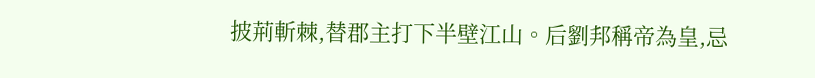披荊斬棘,替郡主打下半壁江山。后劉邦稱帝為皇,忌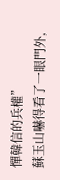憚韓信的兵權”
蘇玉山嚇得看了一眼門外,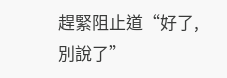趕緊阻止道“好了,別說了”